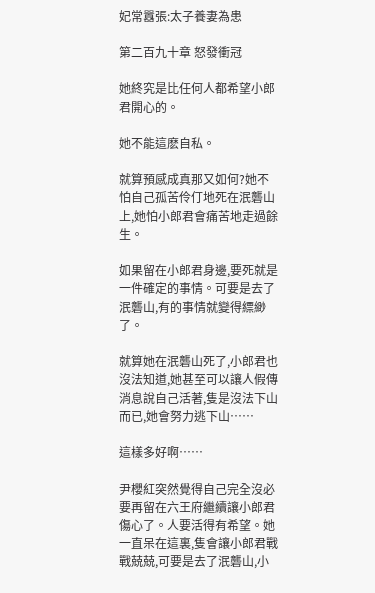妃常囂張:太子養妻為患

第二百九十章 怒發衝冠

她終究是比任何人都希望小郎君開心的。

她不能這麽自私。

就算預感成真那又如何?她不怕自己孤苦伶仃地死在泯礱山上,她怕小郎君會痛苦地走過餘生。

如果留在小郎君身邊,要死就是一件確定的事情。可要是去了泯礱山,有的事情就變得縹緲了。

就算她在泯礱山死了,小郎君也沒法知道,她甚至可以讓人假傳消息說自己活著,隻是沒法下山而已,她會努力逃下山……

這樣多好啊……

尹櫻紅突然覺得自己完全沒必要再留在六王府繼續讓小郎君傷心了。人要活得有希望。她一直呆在這裏,隻會讓小郎君戰戰兢兢,可要是去了泯礱山,小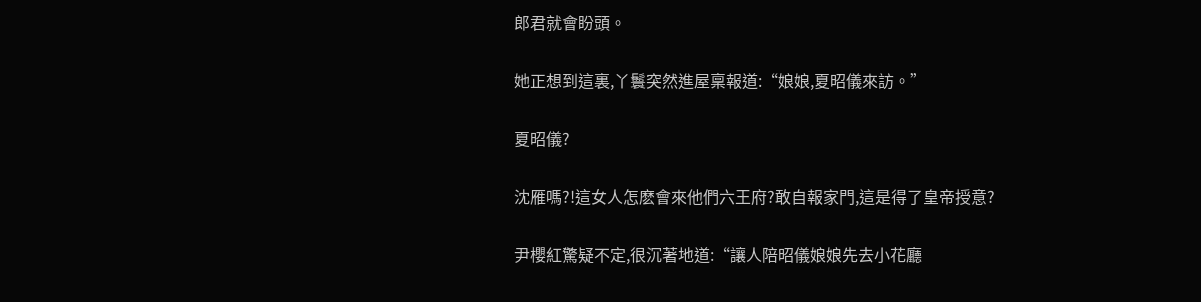郎君就會盼頭。

她正想到這裏,丫鬟突然進屋稟報道:“娘娘,夏昭儀來訪。”

夏昭儀?

沈雁嗎?!這女人怎麽會來他們六王府?敢自報家門,這是得了皇帝授意?

尹櫻紅驚疑不定,很沉著地道:“讓人陪昭儀娘娘先去小花廳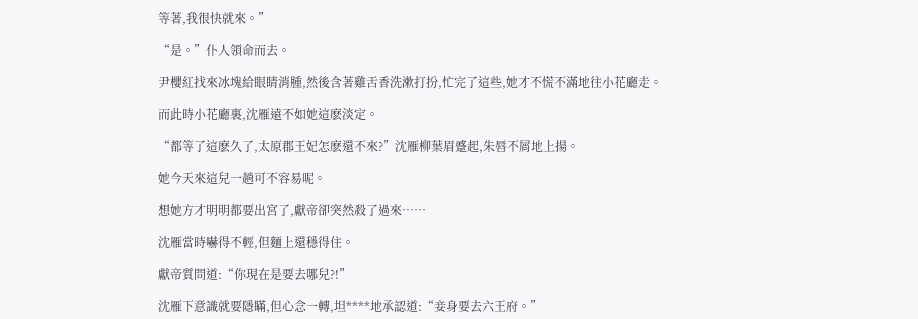等著,我很快就來。”

“是。”仆人領命而去。

尹櫻紅找來冰塊給眼睛消腫,然後含著雞舌香洗漱打扮,忙完了這些,她才不慌不滿地往小花廳走。

而此時小花廳裏,沈雁遠不如她這麽淡定。

“都等了這麽久了,太原郡王妃怎麽還不來?”沈雁柳葉眉蹙起,朱唇不屑地上揚。

她今天來這兒一趟可不容易呢。

想她方才明明都要出宮了,獻帝卻突然殺了過來……

沈雁當時嚇得不輕,但麵上還穩得住。

獻帝質問道:“你現在是要去哪兒?!”

沈雁下意識就要隱瞞,但心念一轉,坦****地承認道:“妾身要去六王府。”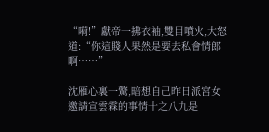“嗬!”獻帝一拂衣袖,雙目噴火,大怒道:“你這賤人果然是要去私會情郎啊……”

沈雁心裏一驚,暗想自己昨日派宮女邀請宣雲霖的事情十之八九是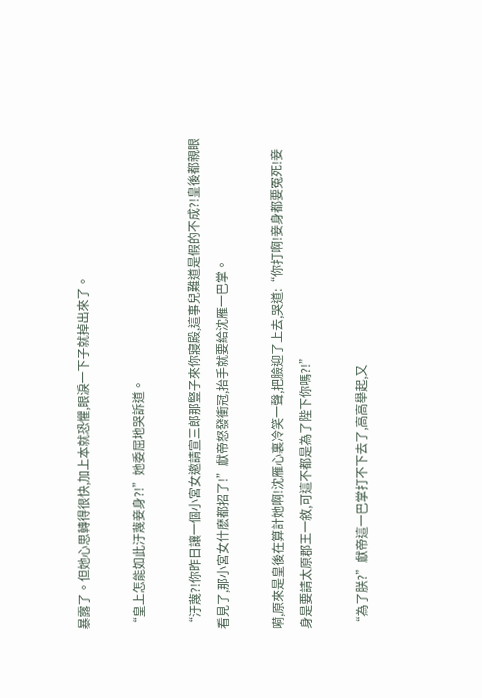暴露了。但她心思轉得很快,加上本就恐懼,眼淚一下子就掉出來了。

“皇上怎能如此汙蔑妾身?!”她委屈地哭訴道。

“汙蔑?!你昨日讓一個小宮女邀請宣三郎那豎子來你寢殿,這事兒難道是假的不成?!皇後都親眼看見了,那小宮女什麽都招了!”獻帝怒發衝冠,抬手就要給沈雁一巴掌。

嗬,原來是皇後在算計她啊!沈雁心裏冷笑一聲,把臉迎了上去,哭道:“你打啊!妾身都要冤死!妾身是要請太原郡王一敘,可這不都是為了陛下你嗎?!”

“為了朕?”獻帝這一巴掌打不下去了,高高舉起,又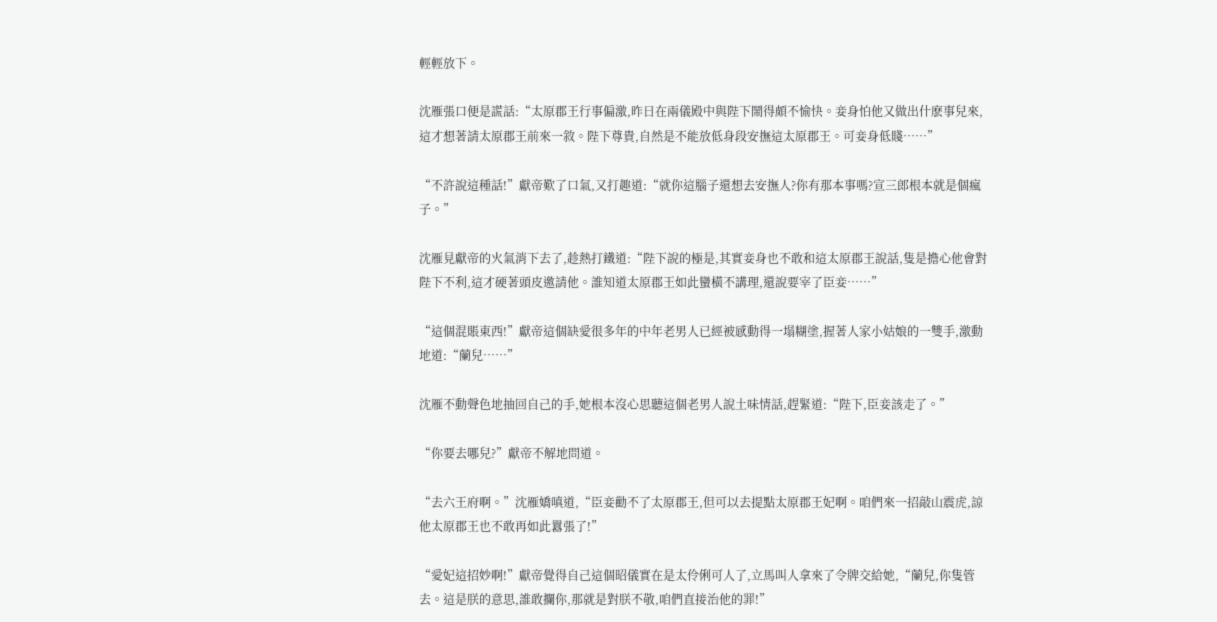輕輕放下。

沈雁張口便是謊話:“太原郡王行事偏激,昨日在兩儀殿中與陛下鬧得頗不愉快。妾身怕他又做出什麽事兒來,這才想著請太原郡王前來一敘。陛下尊貴,自然是不能放低身段安撫這太原郡王。可妾身低賤……”

“不許說這種話!”獻帝歎了口氣,又打趣道:“就你這腦子還想去安撫人?你有那本事嗎?宣三郎根本就是個瘋子。”

沈雁見獻帝的火氣消下去了,趁熱打鐵道:“陛下說的極是,其實妾身也不敢和這太原郡王說話,隻是擔心他會對陛下不利,這才硬著頭皮邀請他。誰知道太原郡王如此蠻橫不講理,還說要宰了臣妾……”

“這個混賬東西!”獻帝這個缺愛很多年的中年老男人已經被感動得一塌糊塗,握著人家小姑娘的一雙手,激動地道:“蘭兒……”

沈雁不動聲色地抽回自己的手,她根本沒心思聽這個老男人說土味情話,趕緊道:“陛下,臣妾該走了。”

“你要去哪兒?”獻帝不解地問道。

“去六王府啊。”沈雁嬌嗔道,“臣妾勸不了太原郡王,但可以去提點太原郡王妃啊。咱們來一招敲山震虎,諒他太原郡王也不敢再如此囂張了!”

“愛妃這招妙啊!”獻帝覺得自己這個昭儀實在是太伶俐可人了,立馬叫人拿來了令牌交給她,“蘭兒,你隻管去。這是朕的意思,誰敢攔你,那就是對朕不敬,咱們直接治他的罪!”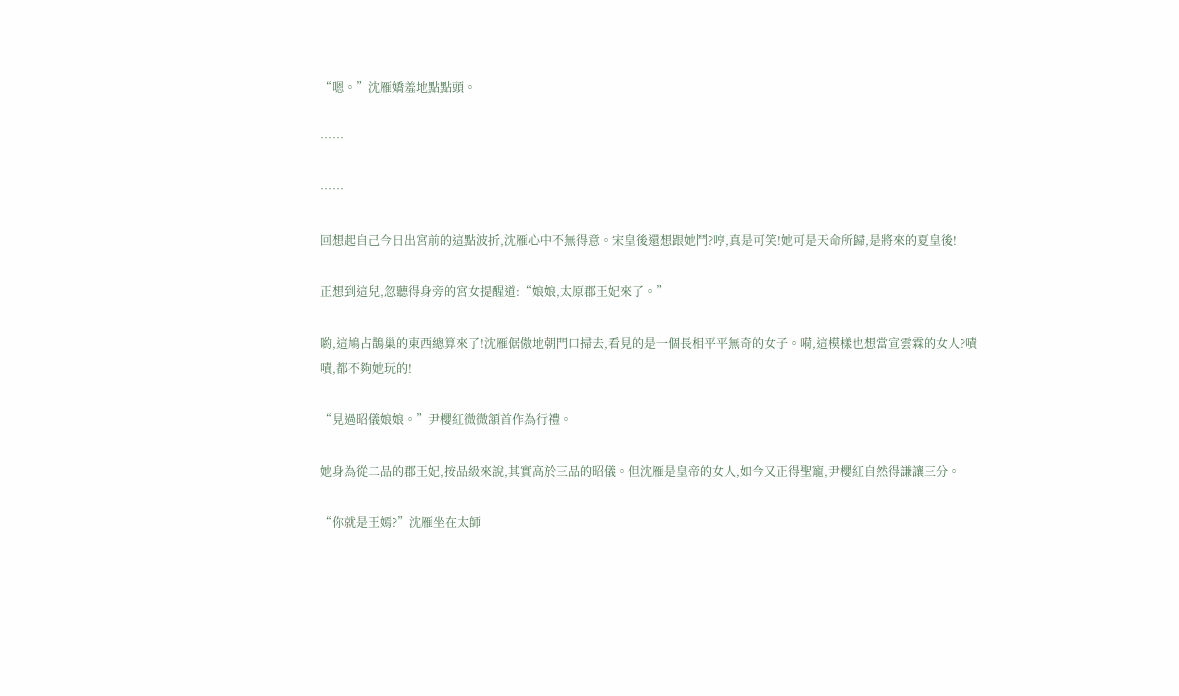“嗯。”沈雁嬌羞地點點頭。

……

……

回想起自己今日出宮前的這點波折,沈雁心中不無得意。宋皇後還想跟她鬥?哼,真是可笑!她可是天命所歸,是將來的夏皇後!

正想到這兒,忽聽得身旁的宮女提醒道:“娘娘,太原郡王妃來了。”

喲,這鳩占鵲巢的東西總算來了!沈雁倨傲地朝門口掃去,看見的是一個長相平平無奇的女子。嗬,這模樣也想當宣雲霖的女人?嘖嘖,都不夠她玩的!

“見過昭儀娘娘。”尹櫻紅微微頷首作為行禮。

她身為從二品的郡王妃,按品級來說,其實高於三品的昭儀。但沈雁是皇帝的女人,如今又正得聖寵,尹櫻紅自然得謙讓三分。

“你就是王嫣?”沈雁坐在太師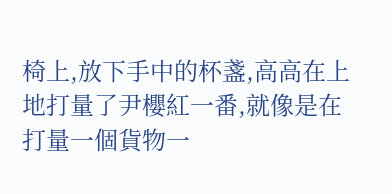椅上,放下手中的杯盞,高高在上地打量了尹櫻紅一番,就像是在打量一個貨物一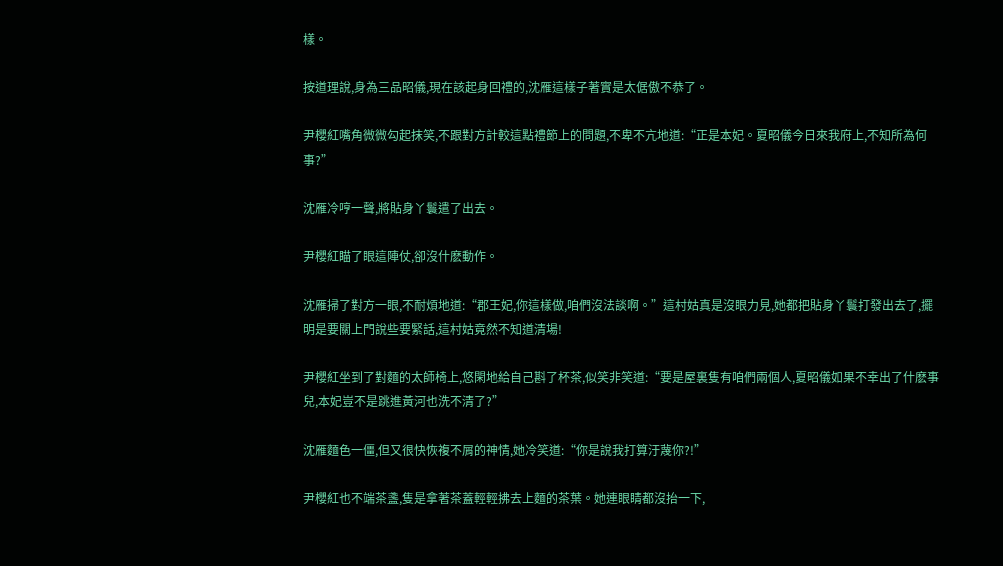樣。

按道理說,身為三品昭儀,現在該起身回禮的,沈雁這樣子著實是太倨傲不恭了。

尹櫻紅嘴角微微勾起抹笑,不跟對方計較這點禮節上的問題,不卑不亢地道:“正是本妃。夏昭儀今日來我府上,不知所為何事?”

沈雁冷哼一聲,將貼身丫鬟遣了出去。

尹櫻紅瞄了眼這陣仗,卻沒什麽動作。

沈雁掃了對方一眼,不耐煩地道:“郡王妃,你這樣做,咱們沒法談啊。”這村姑真是沒眼力見,她都把貼身丫鬟打發出去了,擺明是要關上門說些要緊話,這村姑竟然不知道清場!

尹櫻紅坐到了對麵的太師椅上,悠閑地給自己斟了杯茶,似笑非笑道:“要是屋裏隻有咱們兩個人,夏昭儀如果不幸出了什麽事兒,本妃豈不是跳進黃河也洗不清了?”

沈雁麵色一僵,但又很快恢複不屑的神情,她冷笑道:“你是說我打算汙蔑你?!”

尹櫻紅也不端茶盞,隻是拿著茶蓋輕輕拂去上麵的茶葉。她連眼睛都沒抬一下,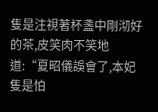隻是注視著杯盞中剛沏好的茶,皮笑肉不笑地道:“夏昭儀誤會了,本妃隻是怕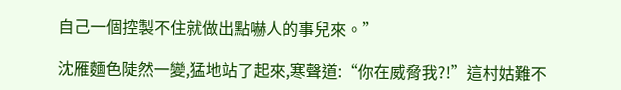自己一個控製不住就做出點嚇人的事兒來。”

沈雁麵色陡然一變,猛地站了起來,寒聲道:“你在威脅我?!”這村姑難不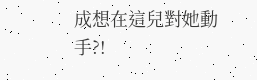成想在這兒對她動手?!